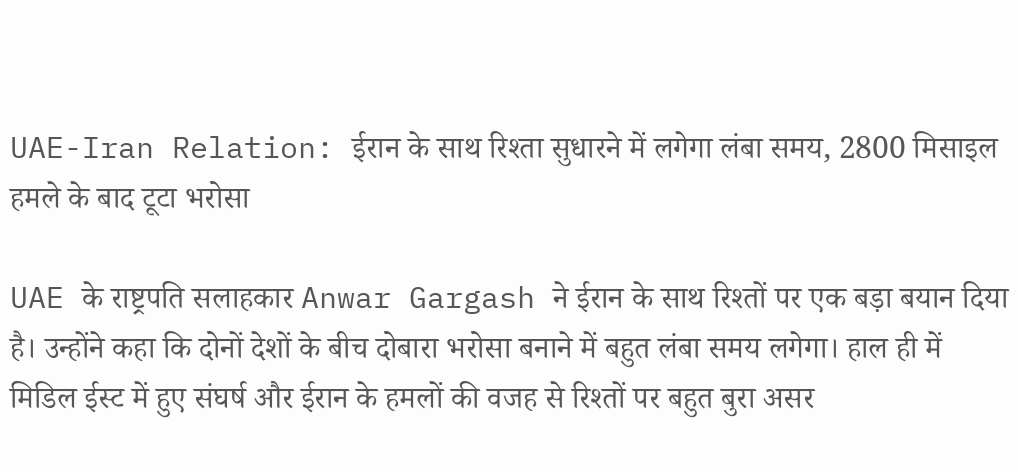UAE-Iran Relation: ईरान के साथ रिश्ता सुधारने में लगेगा लंबा समय, 2800 मिसाइल हमले के बाद टूटा भरोसा

UAE के राष्ट्रपति सलाहकार Anwar Gargash ने ईरान के साथ रिश्तों पर एक बड़ा बयान दिया है। उन्होंने कहा कि दोनों देशों के बीच दोबारा भरोसा बनाने में बहुत लंबा समय लगेगा। हाल ही में मिडिल ईस्ट में हुए संघर्ष और ईरान के हमलों की वजह से रिश्तों पर बहुत बुरा असर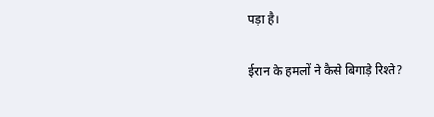पड़ा है।

ईरान के हमलों ने कैसे बिगाड़े रिश्ते?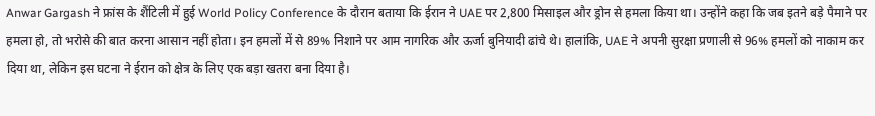Anwar Gargash ने फ्रांस के शैंटिली में हुई World Policy Conference के दौरान बताया कि ईरान ने UAE पर 2,800 मिसाइल और ड्रोन से हमला किया था। उन्होंने कहा कि जब इतने बड़े पैमाने पर हमला हो, तो भरोसे की बात करना आसान नहीं होता। इन हमलों में से 89% निशाने पर आम नागरिक और ऊर्जा बुनियादी ढांचे थे। हालांकि, UAE ने अपनी सुरक्षा प्रणाली से 96% हमलों को नाकाम कर दिया था, लेकिन इस घटना ने ईरान को क्षेत्र के लिए एक बड़ा खतरा बना दिया है।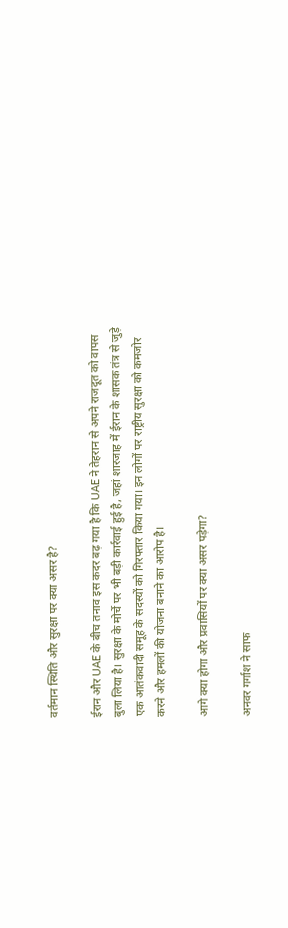वर्तमान स्थिति और सुरक्षा पर क्या असर है?

ईरान और UAE के बीच तनाव इस कदर बढ़ गया है कि UAE ने तेहरान से अपने राजदूत को वापस बुला लिया है। सुरक्षा के मोर्चे पर भी बड़ी कार्रवाई हुई है, जहां शारजाह में ईरान के शासक तंत्र से जुड़े एक आतंकवादी समूह के सदस्यों को गिरफ्तार किया गया। इन लोगों पर राष्ट्रीय सुरक्षा को कमजोर करने और हमलों की योजना बनाने का आरोप है।

आगे क्या होगा और प्रवासियों पर क्या असर पड़ेगा?

अनवर गर्गाश ने साफ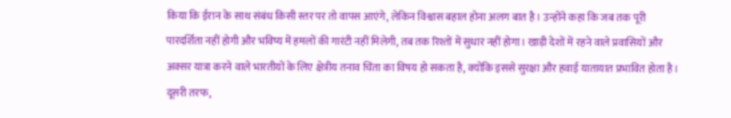किया कि ईरान के साथ संबंध किसी स्तर पर तो वापस आएंगे, लेकिन विश्वास बहाल होना अलग बात है। उन्होंने कहा कि जब तक पूरी पारदर्शिता नहीं होगी और भविष्य में हमलों की गारंटी नहीं मिलेगी, तब तक रिश्तों में सुधार नहीं होगा। खाड़ी देशों में रहने वाले प्रवासियों और अक्सर यात्रा करने वाले भारतीयों के लिए क्षेत्रीय तनाव चिंता का विषय हो सकता है, क्योंकि इससे सुरक्षा और हवाई यातायात प्रभावित होता है। दूसरी तरफ,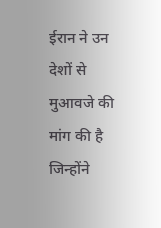ईरान ने उन देशों से मुआवजे की मांग की है जिन्होंने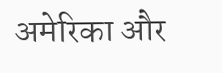अमेरिका और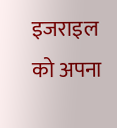इजराइल को अपना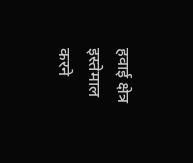हवाई क्षेत्र इस्तेमाल करने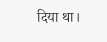दिया था।